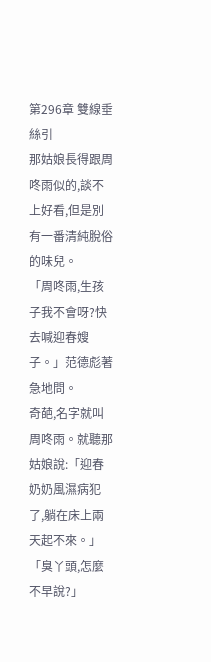第296章 雙線垂絲引
那姑娘長得跟周咚雨似的,談不上好看,但是別有一番清純脫俗的味兒。
「周咚雨,生孩子我不會呀?快去喊迎春嫂子。」范德彪著急地問。
奇葩,名字就叫周咚雨。就聽那姑娘說:「迎春奶奶風濕病犯了,躺在床上兩天起不來。」
「臭丫頭,怎麼不早說?」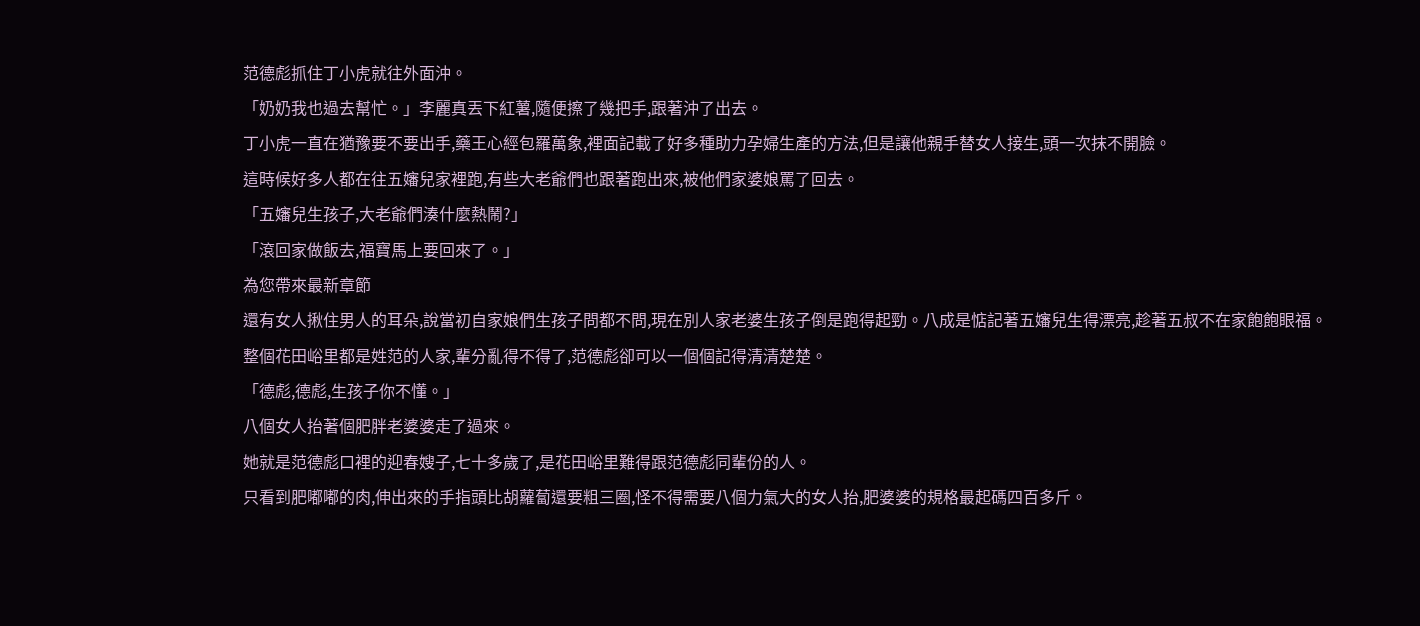范德彪抓住丁小虎就往外面沖。
「奶奶我也過去幫忙。」李麗真丟下紅薯,隨便擦了幾把手,跟著沖了出去。
丁小虎一直在猶豫要不要出手,藥王心經包羅萬象,裡面記載了好多種助力孕婦生產的方法,但是讓他親手替女人接生,頭一次抹不開臉。
這時候好多人都在往五嬸兒家裡跑,有些大老爺們也跟著跑出來,被他們家婆娘罵了回去。
「五嬸兒生孩子,大老爺們湊什麼熱鬧?」
「滾回家做飯去,福寶馬上要回來了。」
為您帶來最新章節
還有女人揪住男人的耳朵,說當初自家娘們生孩子問都不問,現在別人家老婆生孩子倒是跑得起勁。八成是惦記著五嬸兒生得漂亮,趁著五叔不在家飽飽眼福。
整個花田峪里都是姓范的人家,輩分亂得不得了,范德彪卻可以一個個記得清清楚楚。
「德彪,德彪,生孩子你不懂。」
八個女人抬著個肥胖老婆婆走了過來。
她就是范德彪口裡的迎春嫂子,七十多歲了,是花田峪里難得跟范德彪同輩份的人。
只看到肥嘟嘟的肉,伸出來的手指頭比胡蘿蔔還要粗三圈,怪不得需要八個力氣大的女人抬,肥婆婆的規格最起碼四百多斤。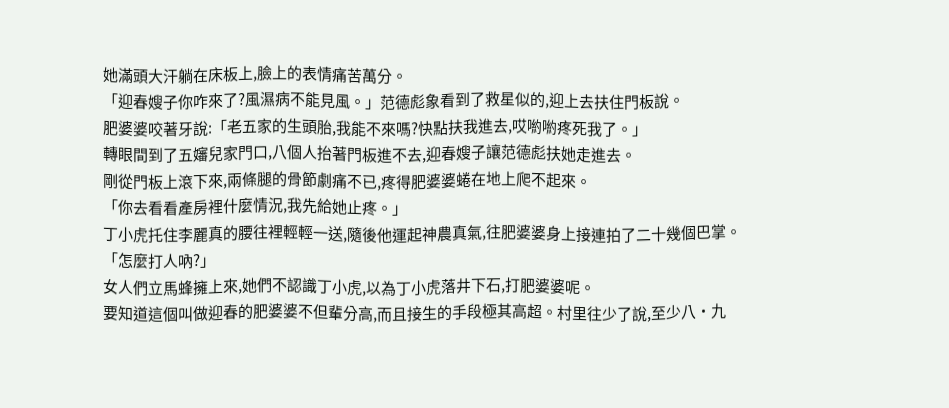她滿頭大汗躺在床板上,臉上的表情痛苦萬分。
「迎春嫂子你咋來了?風濕病不能見風。」范德彪象看到了救星似的,迎上去扶住門板說。
肥婆婆咬著牙說:「老五家的生頭胎,我能不來嗎?快點扶我進去,哎喲喲疼死我了。」
轉眼間到了五嬸兒家門口,八個人抬著門板進不去,迎春嫂子讓范德彪扶她走進去。
剛從門板上滾下來,兩條腿的骨節劇痛不已,疼得肥婆婆蜷在地上爬不起來。
「你去看看產房裡什麼情況,我先給她止疼。」
丁小虎托住李麗真的腰往裡輕輕一送,隨後他運起神農真氣,往肥婆婆身上接連拍了二十幾個巴掌。
「怎麼打人吶?」
女人們立馬蜂擁上來,她們不認識丁小虎,以為丁小虎落井下石,打肥婆婆呢。
要知道這個叫做迎春的肥婆婆不但輩分高,而且接生的手段極其高超。村里往少了說,至少八·九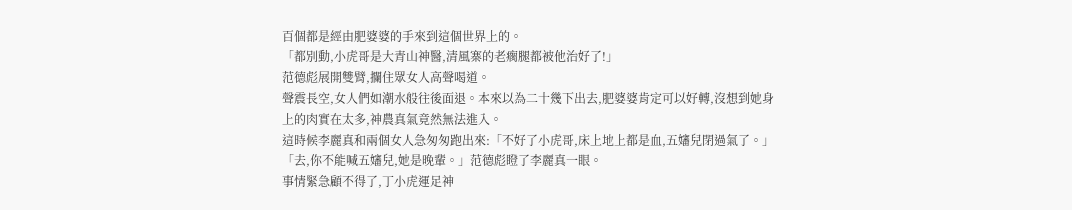百個都是經由肥婆婆的手來到這個世界上的。
「都別動,小虎哥是大青山神醫,清風寨的老瘸腿都被他治好了!」
范德彪展開雙臂,攔住眾女人高聲喝道。
聲震長空,女人們如潮水般往後面退。本來以為二十幾下出去,肥婆婆肯定可以好轉,沒想到她身上的肉實在太多,神農真氣竟然無法進入。
這時候李麗真和兩個女人急匆匆跑出來:「不好了小虎哥,床上地上都是血,五嬸兒閉過氣了。」
「去,你不能喊五嬸兒,她是晚輩。」范德彪瞪了李麗真一眼。
事情緊急顧不得了,丁小虎運足神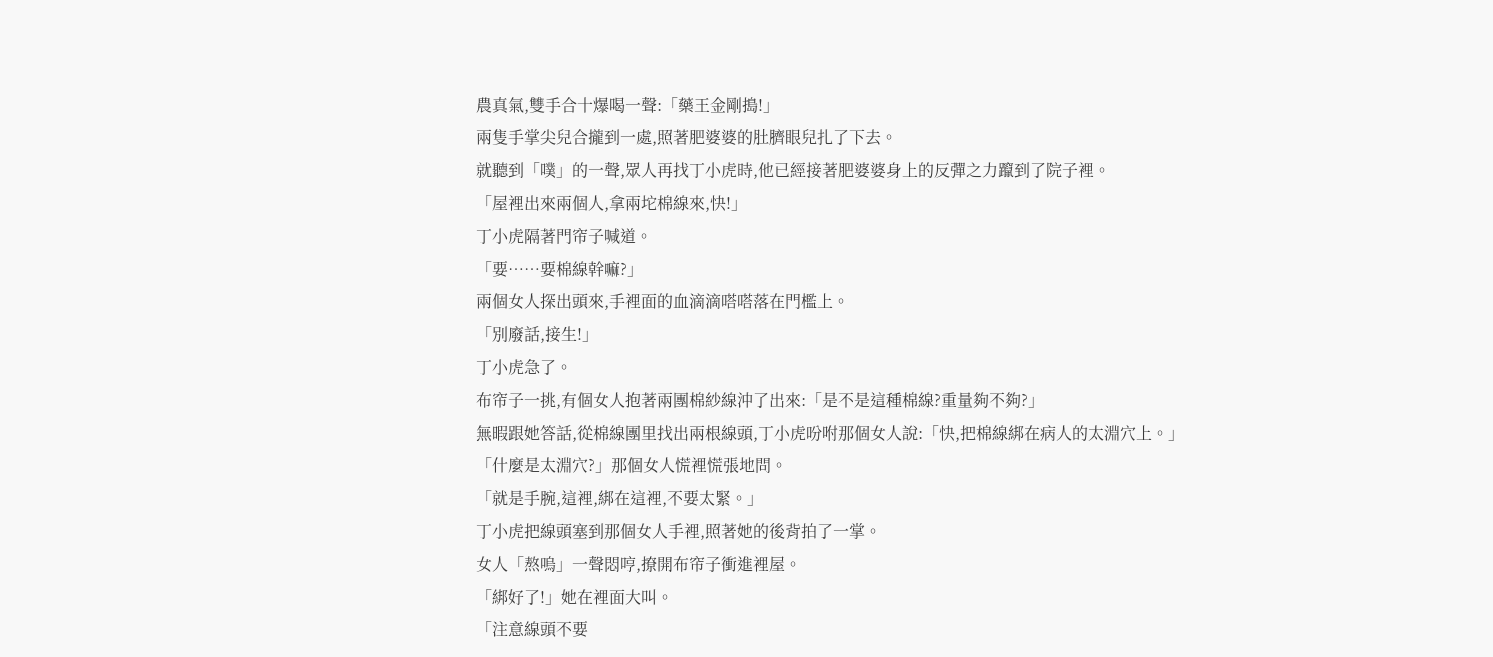農真氣,雙手合十爆喝一聲:「藥王金剛搗!」
兩隻手掌尖兒合攏到一處,照著肥婆婆的肚臍眼兒扎了下去。
就聽到「噗」的一聲,眾人再找丁小虎時,他已經接著肥婆婆身上的反彈之力躥到了院子裡。
「屋裡出來兩個人,拿兩坨棉線來,快!」
丁小虎隔著門帘子喊道。
「要……要棉線幹嘛?」
兩個女人探出頭來,手裡面的血滴滴嗒嗒落在門檻上。
「別廢話,接生!」
丁小虎急了。
布帘子一挑,有個女人抱著兩團棉紗線沖了出來:「是不是這種棉線?重量夠不夠?」
無暇跟她答話,從棉線團里找出兩根線頭,丁小虎吩咐那個女人說:「快,把棉線綁在病人的太淵穴上。」
「什麼是太淵穴?」那個女人慌裡慌張地問。
「就是手腕,這裡,綁在這裡,不要太緊。」
丁小虎把線頭塞到那個女人手裡,照著她的後背拍了一掌。
女人「熬嗚」一聲悶哼,撩開布帘子衝進裡屋。
「綁好了!」她在裡面大叫。
「注意線頭不要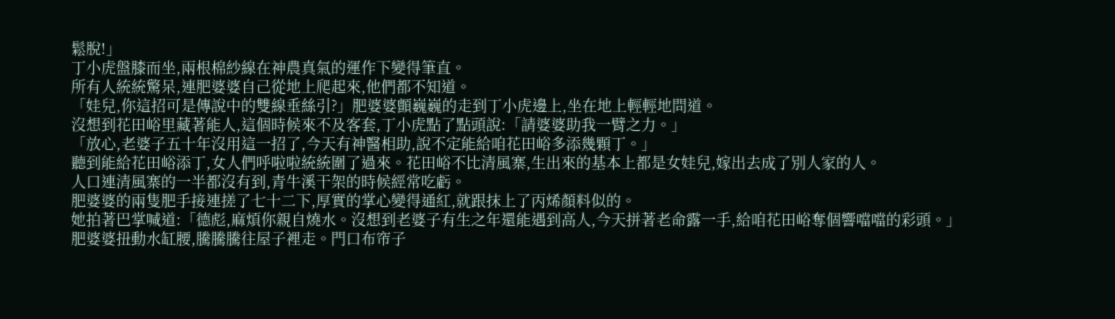鬆脫!」
丁小虎盤膝而坐,兩根棉紗線在神農真氣的運作下變得筆直。
所有人統統驚呆,連肥婆婆自己從地上爬起來,他們都不知道。
「娃兒,你這招可是傳說中的雙線垂絲引?」肥婆婆顫巍巍的走到丁小虎邊上,坐在地上輕輕地問道。
沒想到花田峪里藏著能人,這個時候來不及客套,丁小虎點了點頭說:「請婆婆助我一臂之力。」
「放心,老婆子五十年沒用這一招了,今天有神醫相助,說不定能給咱花田峪多添幾顆丁。」
聽到能給花田峪添丁,女人們呼啦啦統統圍了過來。花田峪不比清風寨,生出來的基本上都是女娃兒,嫁出去成了別人家的人。
人口連清風寨的一半都沒有到,青牛溪干架的時候經常吃虧。
肥婆婆的兩隻肥手接連搓了七十二下,厚實的掌心變得通紅,就跟抹上了丙烯顏料似的。
她拍著巴掌喊道:「德彪,麻煩你親自燒水。沒想到老婆子有生之年還能遇到高人,今天拼著老命露一手,給咱花田峪奪個響噹噹的彩頭。」
肥婆婆扭動水缸腰,騰騰騰往屋子裡走。門口布帘子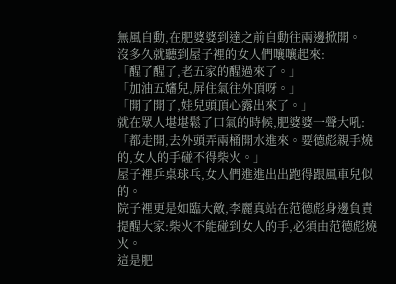無風自動,在肥婆婆到達之前自動往兩邊掀開。
沒多久就聽到屋子裡的女人們嚷嚷起來:
「醒了醒了,老五家的醒過來了。」
「加油五嬸兒,屏住氣往外頂呀。」
「開了開了,娃兒頭頂心露出來了。」
就在眾人堪堪鬆了口氣的時候,肥婆婆一聲大吼:「都走開,去外頭弄兩桶開水進來。要德彪親手燒的,女人的手碰不得柴火。」
屋子裡乒桌球乓,女人們進進出出跑得跟風車兒似的。
院子裡更是如臨大敵,李麗真站在范德彪身邊負責提醒大家:柴火不能碰到女人的手,必須由范德彪燒火。
這是肥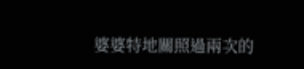婆婆特地關照過兩次的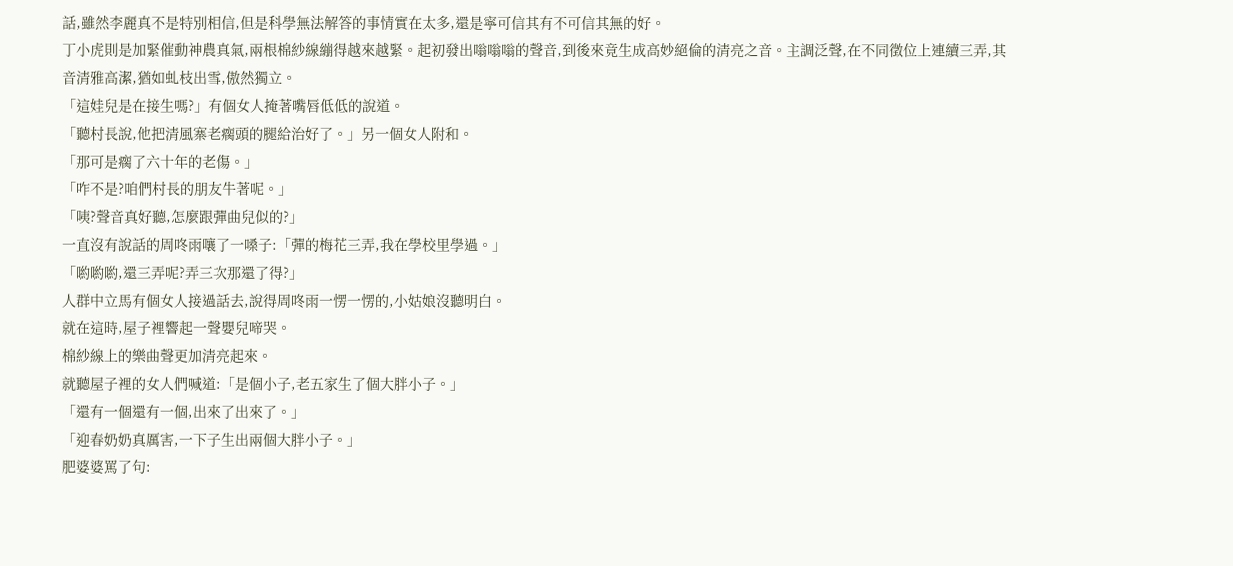話,雖然李麗真不是特別相信,但是科學無法解答的事情實在太多,還是寧可信其有不可信其無的好。
丁小虎則是加緊催動神農真氣,兩根棉紗線繃得越來越緊。起初發出嗡嗡嗡的聲音,到後來竟生成高妙絕倫的清亮之音。主調泛聲,在不同徵位上連續三弄,其音清雅高潔,猶如虬枝出雪,傲然獨立。
「這娃兒是在接生嗎?」有個女人掩著嘴唇低低的說道。
「聽村長說,他把清風寨老瘸頭的腿給治好了。」另一個女人附和。
「那可是瘸了六十年的老傷。」
「咋不是?咱們村長的朋友牛著呢。」
「咦?聲音真好聽,怎麼跟彈曲兒似的?」
一直沒有說話的周咚雨嚷了一嗓子:「彈的梅花三弄,我在學校里學過。」
「喲喲喲,還三弄呢?弄三次那還了得?」
人群中立馬有個女人接過話去,說得周咚雨一愣一愣的,小姑娘沒聽明白。
就在這時,屋子裡響起一聲嬰兒啼哭。
棉紗線上的樂曲聲更加清亮起來。
就聽屋子裡的女人們喊道:「是個小子,老五家生了個大胖小子。」
「還有一個還有一個,出來了出來了。」
「迎春奶奶真厲害,一下子生出兩個大胖小子。」
肥婆婆罵了句: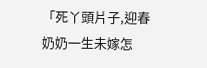「死丫頭片子,迎春奶奶一生未嫁怎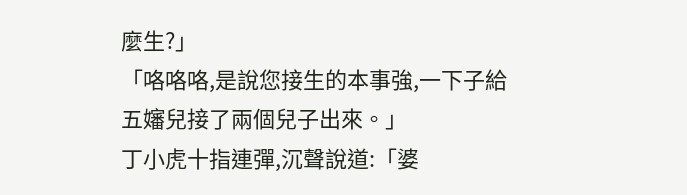麼生?」
「咯咯咯,是說您接生的本事強,一下子給五嬸兒接了兩個兒子出來。」
丁小虎十指連彈,沉聲說道:「婆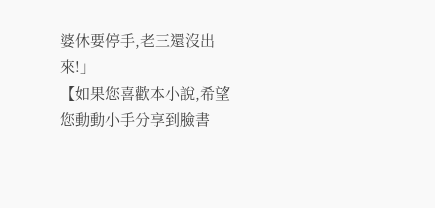婆休要停手,老三還沒出來!」
【如果您喜歡本小說,希望您動動小手分享到臉書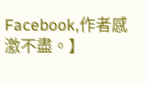Facebook,作者感激不盡。】